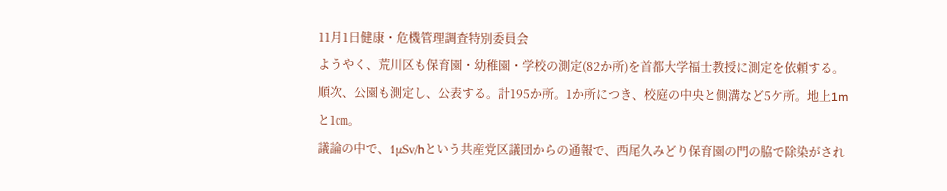11月1日健康・危機管理調査特別委員会
ようやく、荒川区も保育園・幼稚園・学校の測定(82か所)を首都大学福士教授に測定を依頼する。順次、公園も測定し、公表する。計195か所。1か所につき、校庭の中央と側溝など5ケ所。地上1mと1㎝。
議論の中で、1μSv/hという共産党区議団からの通報で、西尾久みどり保育園の門の脇で除染がされ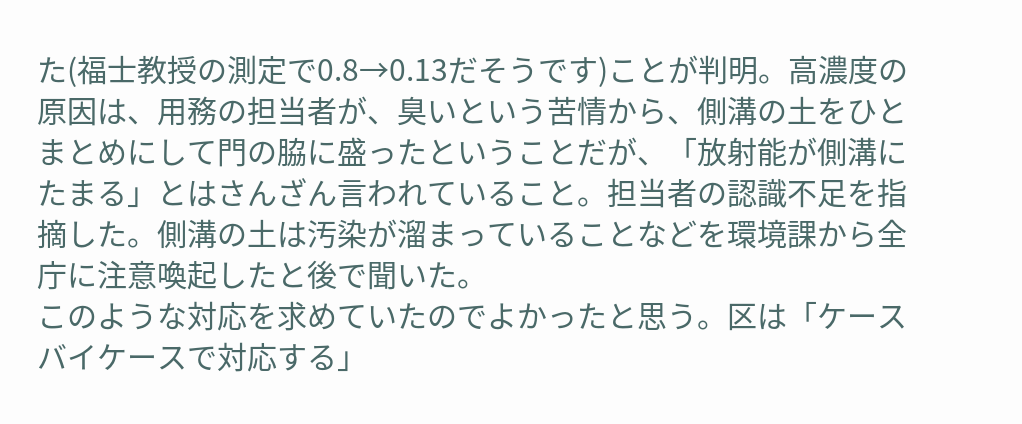た(福士教授の測定で0.8→0.13だそうです)ことが判明。高濃度の原因は、用務の担当者が、臭いという苦情から、側溝の土をひとまとめにして門の脇に盛ったということだが、「放射能が側溝にたまる」とはさんざん言われていること。担当者の認識不足を指摘した。側溝の土は汚染が溜まっていることなどを環境課から全庁に注意喚起したと後で聞いた。
このような対応を求めていたのでよかったと思う。区は「ケースバイケースで対応する」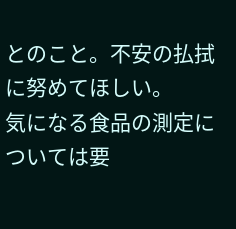とのこと。不安の払拭に努めてほしい。
気になる食品の測定については要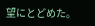望にとどめた。